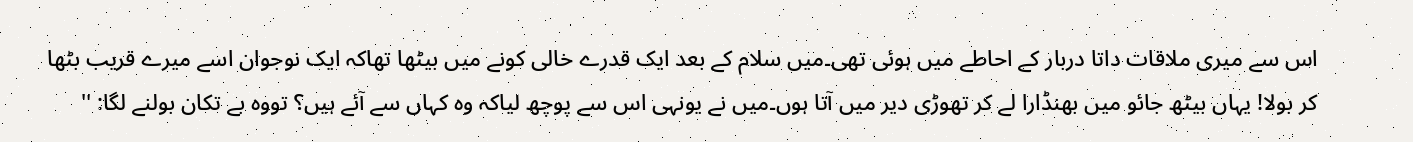اس سے میری ملاقات داتا دربار کے احاطے میں ہوئی تھی۔میں سلام کے بعد ایک قدرے خالی کونے میں بیٹھا تھاکہ ایک نوجوان اسے میرے قریب بٹھا کر بولا! یہاں بیٹھ جائو میں بھنڈارا لے کر تھوڑی دیر میں آتا ہوں۔میں نے یونہی اس سے پوچھ لیاکہ وہ کہاں سے آئے ہیں؟ تووہ بے تکان بولنے لگا: ''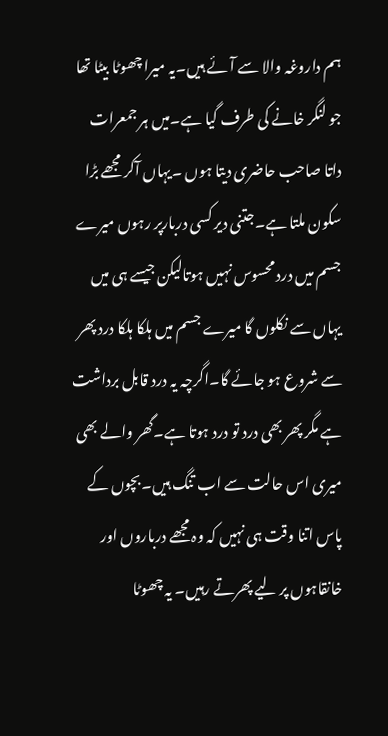ہم داروغہ والا سے آئے ہیں۔یہ میرا چھوٹا بیٹا تھا جو لنگر خانے کی طرف گیا ہے۔میں ہر جمعرات داتا صاحب حاضری دیتا ہوں ۔یہاں آکر مجھے بڑا سکون ملتا ہے۔جتنی دیر کسی دربارپر رہوں میرے جسم میں درد محسوس نہیں ہوتالیکن جیسے ہی میں یہاں سے نکلوں گا میرے جسم میں ہلکا ہلکا درد پھر سے شروع ہو جائے گا۔اگرچہ یہ درد قابل برداشت ہے مگر پھر بھی درد تو درد ہوتا ہے۔گھر والے بھی میری اس حالت سے اب تنگ ہیں۔بچوں کے پاس اتنا وقت ہی نہیں کہ وہ مجھے درباروں اور خانقاہوں پر لیے پھرتے رہیں۔ یہ چھوٹا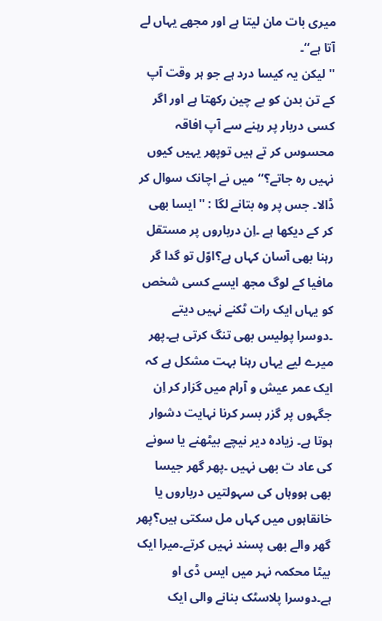میری بات مان لیتا ہے اور مجھے یہاں لے آتا ہے‘‘۔
''لیکن یہ کیسا درد ہے جو ہر وقت آپ کے تن بدن کو بے چین رکھتا ہے اور اگر کسی دربار پر رہنے سے آپ افاقہ محسوس کر تے ہیں توپھر یہیں کیوں نہیں رہ جاتے؟‘‘میں نے اچانک سوال کر ڈالا۔ جس پر وہ بتانے لگا : '' ایسا بھی کر کے دیکھا ہے ۔اِن درباروں پر مستقل رہنا بھی آسان کہاں ہے؟اوّل تو گدا گر مافیا کے لوگ مجھ ایسے کسی شخص کو یہاں ایک رات ٹکنے نہیں دیتے ۔دوسرا پولیس بھی تنگ کرتی ہے۔پھر میرے لیے یہاں رہنا بہت مشکل ہے کہ ایک عمر عیش و آرام میں گزار کر اِن جگہوں پر گزر بسر کرنا نہایت دشوار ہوتا ہے۔ زیادہ دیر نیچے بیٹھنے یا سونے کی عاد ت بھی نہیں ۔پھر گھر جیسا بھی ہووہاں کی سہولتیں درباروں یا خانقاہوں میں کہاں مل سکتی ہیں؟پھر گھر والے بھی پسند نہیں کرتے۔میرا ایک بیٹا محکمہ نہر میں ایس ڈی او ہے۔دوسرا پلاسٹک بنانے والی ایک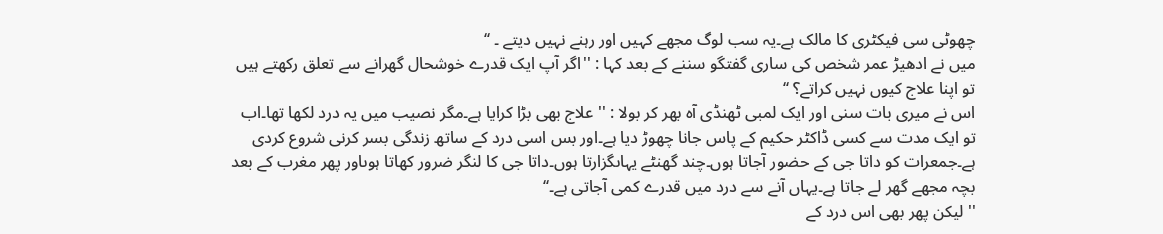چھوٹی سی فیکٹری کا مالک ہے۔یہ سب لوگ مجھے کہیں اور رہنے نہیں دیتے ۔ ‘‘
میں نے ادھیڑ عمر شخص کی ساری گفتگو سننے کے بعد کہا : ''اگر آپ ایک قدرے خوشحال گھرانے سے تعلق رکھتے ہیں تو اپنا علاج کیوں نہیں کراتے؟ ‘‘
اس نے میری بات سنی اور ایک لمبی ٹھنڈی آہ بھر کر بولا : '' علاج بھی بڑا کرایا ہے۔مگر نصیب میں یہ درد لکھا تھا۔اب تو ایک مدت سے کسی ڈاکٹر حکیم کے پاس جانا چھوڑ دیا ہے۔اور بس اسی درد کے ساتھ زندگی بسر کرنی شروع کردی ہے۔جمعرات کو داتا جی کے حضور آجاتا ہوں۔چند گھنٹے یہاںگزارتا ہوں۔داتا جی کا لنگر ضرور کھاتا ہوںاور پھر مغرب کے بعد بچہ مجھے گھر لے جاتا ہے۔یہاں آنے سے درد میں قدرے کمی آجاتی ہے۔‘‘
'' لیکن پھر بھی اس درد کے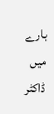بارے میں ڈاکٹر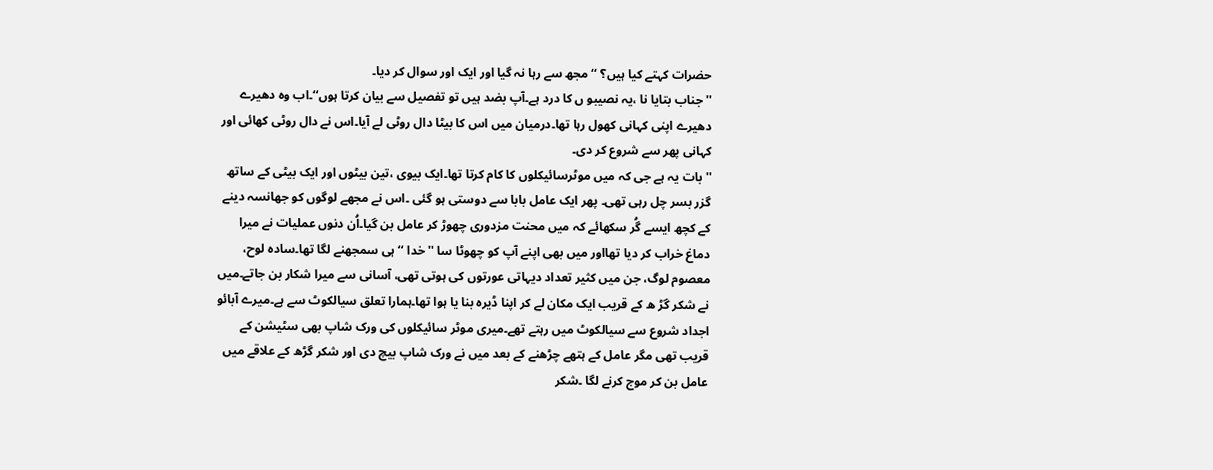حضرات کہتے کیا ہیں؟ ‘‘مجھ سے رہا نہ گیا اور ایک اور سوال کر دیا۔
'' جناب بتایا نا ،یہ نصیبو ں کا درد ہے۔آپ بضد ہیں تو تفصیل سے بیان کرتا ہوں‘‘۔اب وہ دھیرے دھیرے اپنی کہانی کھول رہا تھا۔درمیان میں اس کا بیٹا دال روٹی لے آیا۔اس نے دال روٹی کھائی اور کہانی پھر سے شروع کر دی۔
'' بات یہ ہے جی کہ میں موٹرسائیکلوں کا کام کرتا تھا۔ایک بیوی ،تین بیٹوں اور ایک بیٹی کے ساتھ گزر بسر چل رہی تھی۔ پھر ایک عامل بابا سے دوستی ہو گئی ۔اس نے مجھے لوگوں کو جھانسہ دینے کے کچھ ایسے گُر سکھائے کہ میں محنت مزدوری چھوڑ کر عامل بن گیا۔اُن دنوں عملیات نے میرا دماغ خراب کر دیا تھااور میں بھی اپنے آپ کو چھوٹا سا '' خدا ‘‘ ہی سمجھنے لگا تھا۔سادہ لوح، معصوم لوگ، جن میں کثیر تعداد دیہاتی عورتوں کی ہوتی تھی، آسانی سے میرا شکار بن جاتے۔میں نے شکر گڑ ھ کے قریب ایک مکان لے کر اپنا ڈیرہ بنا یا ہوا تھا۔ہمارا تعلق سیالکوٹ سے ہے۔میرے آبائو اجداد شروع سے سیالکوٹ میں رہتے تھے۔میری موٹر سائیکلوں کی ورک شاپ بھی سٹیشن کے قریب تھی مگر عامل کے ہتھے چڑھنے کے بعد میں نے ورک شاپ بیچ دی اور شکر گڑھ کے علاقے میں عامل بن کر موج کرنے لگا ۔شکر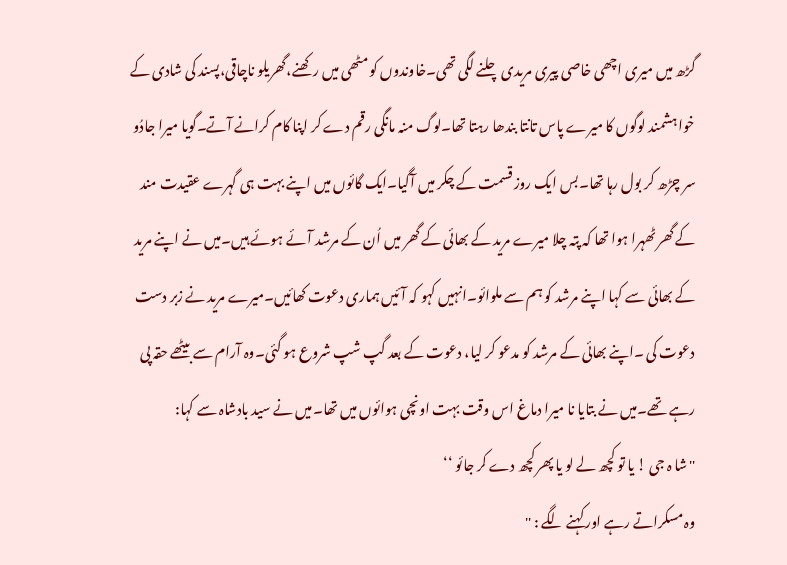گڑھ میں میری اچھی خاصی پیری مریدی چلنے لگی تھی۔خاوندوں کو مٹھی میں رکھنے،گھریلو ناچاقی،پسند کی شادی کے خواہشمند لوگوں کا میرے پاس تانتا بندھا رہتا تھا۔لوگ منہ مانگی رقم دے کر اپنا کام کرانے آتے۔گویا میرا جادُو سر چڑھ کر بول رہا تھا۔بس ایک روز قسمت کے چکر میں آگیا۔ایک گائوں میں اپنے بہت ہی گہرے عقیدت مند کے گھر ٹھہرا ہوا تھا کہ پتہ چلا میرے مرید کے بھائی کے گھر میں اُن کے مرشد آئے ہوئے ہیں۔میں نے اپنے مرید کے بھائی سے کہا اپنے مرشد کو ہم سے ملوائو۔انہیں کہو کہ آئیں ہماری دعوت کھائیں۔میرے مرید نے زبر دست دعوت کی ۔اپنے بھائی کے مرشد کو مدعو کر لیا، دعوت کے بعد گپ شپ شروع ہو گئی۔وہ آرام سے بیٹھے حقہ پی رہے تھے۔میں نے بتایا نا میرا دماغ اس وقت بہت اونچی ہوائوں میں تھا۔میں نے سید بادشاہ سے کہا:
''شا ہ جی ! یا تو کچھ لے لو یا پھر کچھ دے کر جائو ‘‘
وہ مسکراتے رہے اور کہنے لگے : ''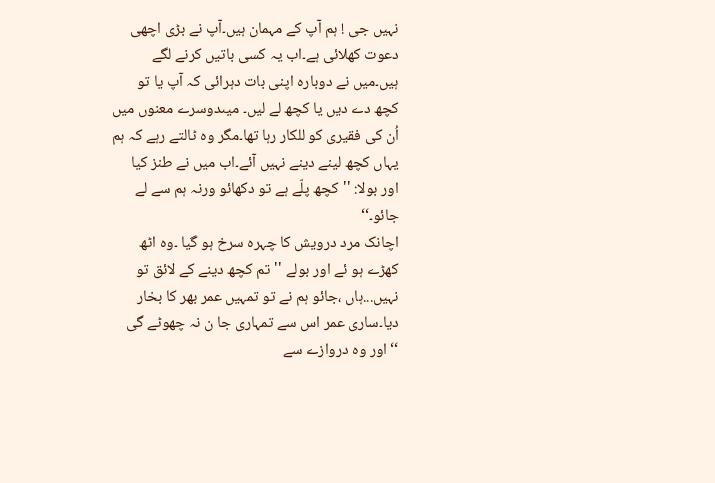نہیں جی ! ہم آپ کے مہمان ہیں۔آپ نے بڑی اچھی دعوت کھلائی ہے۔اب یہ کسی باتیں کرنے لگے ہیں۔میں نے دوبارہ اپنی بات دہرائی کہ آپ یا تو کچھ دے دیں یا کچھ لے لیں۔ میںدوسرے معنوں میں اُن کی فقیری کو للکار رہا تھا۔مگر وہ ٹالتے رہے کہ ہم یہاں کچھ لینے دینے نہیں آئے۔اب میں نے طنز کیا اور بولا: ''کچھ پلّے ہے تو دکھائو ورنہ ہم سے لے جائو۔‘‘
اچانک مرد درویش کا چہرہ سرخ ہو گیا ۔وہ اٹھ کھڑے ہو ئے اور بولے ''تم کچھ دینے کے لائق تو نہیں...ہاں ،جائو ہم نے تو تمہیں عمر بھر کا بخار دیا۔ساری عمر اس سے تمہاری جا ن نہ چھوٹے گی ‘‘اور وہ دروازے سے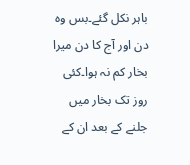باہر نکل گئے۔بس وہ دن اور آج کا دن میرا بخار کم نہ ہوا۔کئی روز تک بخار میں جلنے کے بعد ان کے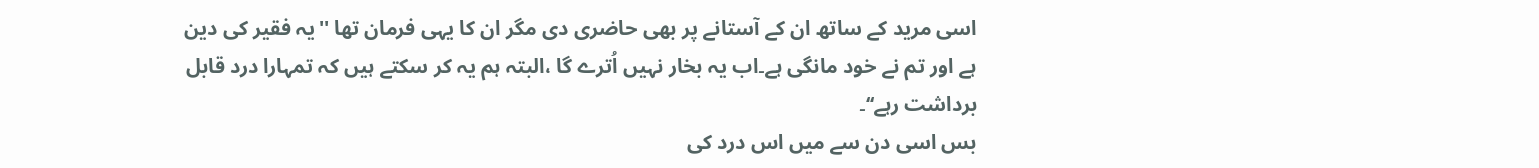اسی مرید کے ساتھ ان کے آستانے پر بھی حاضری دی مگر ان کا یہی فرمان تھا ''یہ فقیر کی دین ہے اور تم نے خود مانگی ہے۔اب یہ بخار نہیں اُترے گا ،البتہ ہم یہ کر سکتے ہیں کہ تمہارا درد قابل برداشت رہے‘‘۔
بس اسی دن سے میں اس درد کی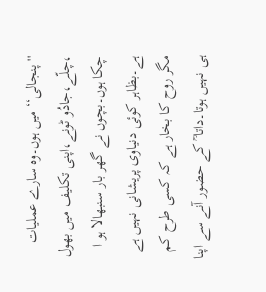''پنجالی‘‘ میں ہوں۔وہ سارے عملیات ،چلّے،جادُو ٹونے،اپنی تکلیف میں بھول چکا ہوں۔بچوں نے گھر بار سنبھالا ہو ا ہے۔بظاہر کوئی دنیاوی پریشانی نہیں ہے مگر روح کا بخار ہے کہ کسی طرح کم ہی نہیں ہوتا۔داتا ؒ کے حضور آنے سے اپنا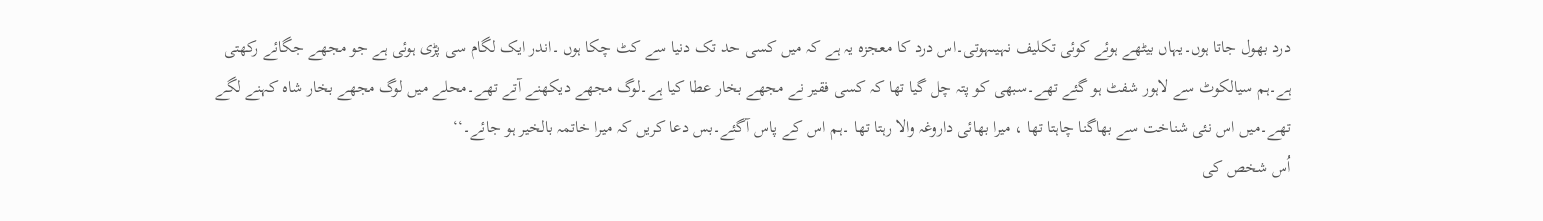درد بھول جاتا ہوں۔یہاں بیٹھے ہوئے کوئی تکلیف نہیںہوتی۔اس درد کا معجزہ یہ ہے کہ میں کسی حد تک دنیا سے کٹ چکا ہوں ۔اندر ایک لگام سی پڑی ہوئی ہے جو مجھے جگائے رکھتی ہے۔ہم سیالکوٹ سے لاہور شفٹ ہو گئے تھے۔سبھی کو پتہ چل گیا تھا کہ کسی فقیر نے مجھے بخار عطا کیا ہے۔لوگ مجھے دیکھنے آتے تھے۔محلے میں لوگ مجھے بخار شاہ کہنے لگے تھے۔میں اس نئی شناخت سے بھاگنا چاہتا تھا ، میرا بھائی داروغہ والا رہتا تھا ۔ہم اس کے پاس آگئے۔بس دعا کریں کہ میرا خاتمہ بالخیر ہو جائے۔‘‘
اُس شخص کی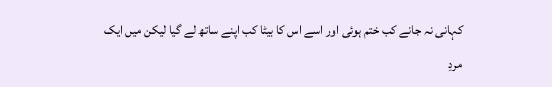کہانی نہ جانے کب ختم ہوئی اور اسے اس کا بیٹا کب اپنے ساتھ لے گیا لیکن میں ایک مردِ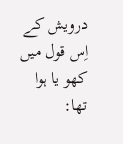درویش کے اِس قول میں کھو یا ہوا تھا: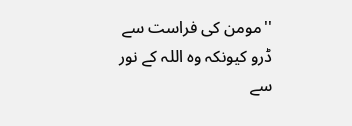''مومن کی فراست سے ڈرو کیونکہ وہ اللہ کے نور سے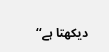دیکھتا ہے‘‘